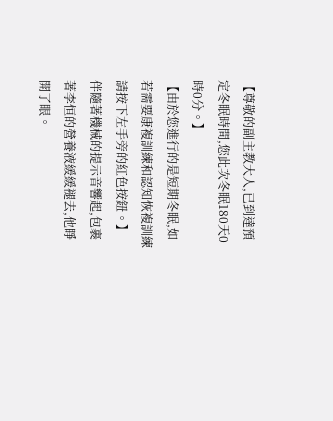【尊敬的副主教大人,已到達預定冬眠時間,您此次冬眠180天0時0分。】
【由於您進行的是短期冬眠,如若需要康複訓練和認知恢複訓練請按下左手旁的紅色按鈕。】
伴隨著機械的提示音響起,包裹著李恒的營養液緩緩褪去,他睜開了眼。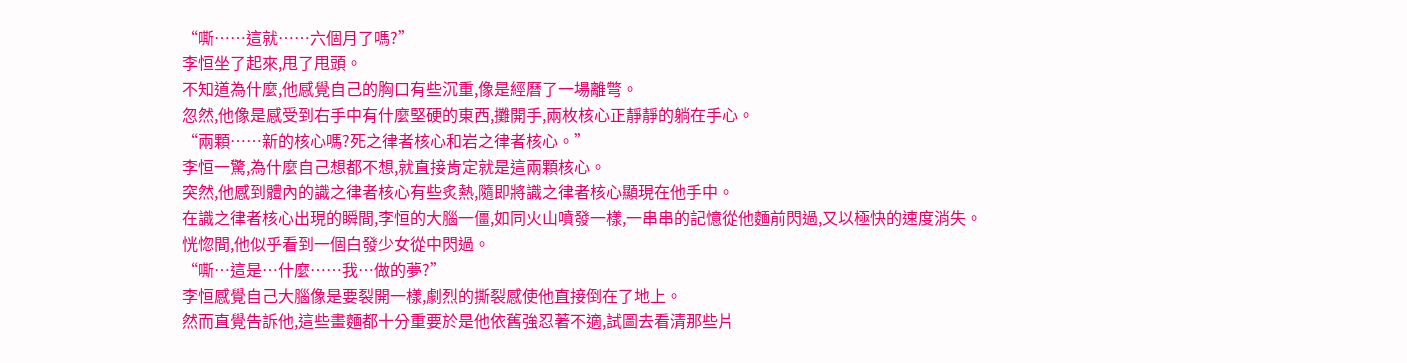“嘶……這就……六個月了嗎?”
李恒坐了起來,甩了甩頭。
不知道為什麼,他感覺自己的胸口有些沉重,像是經曆了一場離彆。
忽然,他像是感受到右手中有什麼堅硬的東西,攤開手,兩枚核心正靜靜的躺在手心。
“兩顆……新的核心嗎?死之律者核心和岩之律者核心。”
李恒一驚,為什麼自己想都不想,就直接肯定就是這兩顆核心。
突然,他感到體內的識之律者核心有些炙熱,隨即將識之律者核心顯現在他手中。
在識之律者核心出現的瞬間,李恒的大腦一僵,如同火山噴發一樣,一串串的記憶從他麵前閃過,又以極快的速度消失。
恍惚間,他似乎看到一個白發少女從中閃過。
“嘶…這是…什麼……我…做的夢?”
李恒感覺自己大腦像是要裂開一樣,劇烈的撕裂感使他直接倒在了地上。
然而直覺告訴他,這些畫麵都十分重要於是他依舊強忍著不適,試圖去看清那些片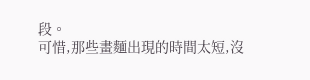段。
可惜,那些畫麵出現的時間太短,沒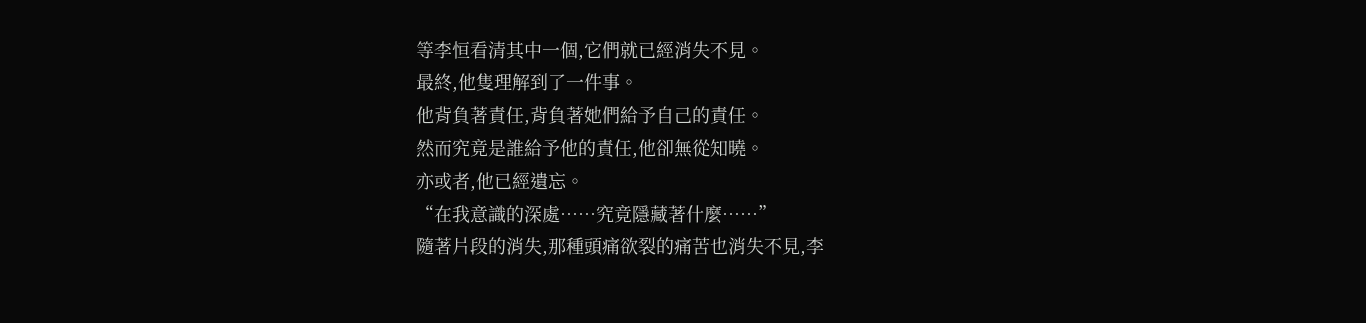等李恒看清其中一個,它們就已經消失不見。
最終,他隻理解到了一件事。
他背負著責任,背負著她們給予自己的責任。
然而究竟是誰給予他的責任,他卻無從知曉。
亦或者,他已經遺忘。
“在我意識的深處……究竟隱藏著什麼……”
隨著片段的消失,那種頭痛欲裂的痛苦也消失不見,李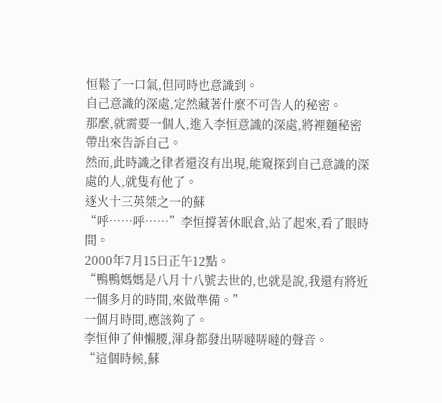恒鬆了一口氣,但同時也意識到。
自己意識的深處,定然藏著什麼不可告人的秘密。
那麼,就需要一個人,進入李恒意識的深處,將裡麵秘密帶出來告訴自己。
然而,此時識之律者還沒有出現,能窺探到自己意識的深處的人,就隻有他了。
逐火十三英桀之一的蘇
“呼……呼……”李恒撐著休眠倉,站了起來,看了眼時間。
2000年7月15日正午12點。
“鴨鴨媽媽是八月十八號去世的,也就是說,我還有將近一個多月的時間,來做準備。”
一個月時間,應該夠了。
李恒伸了伸懶腰,渾身都發出哢噠哢噠的聲音。
“這個時候,蘇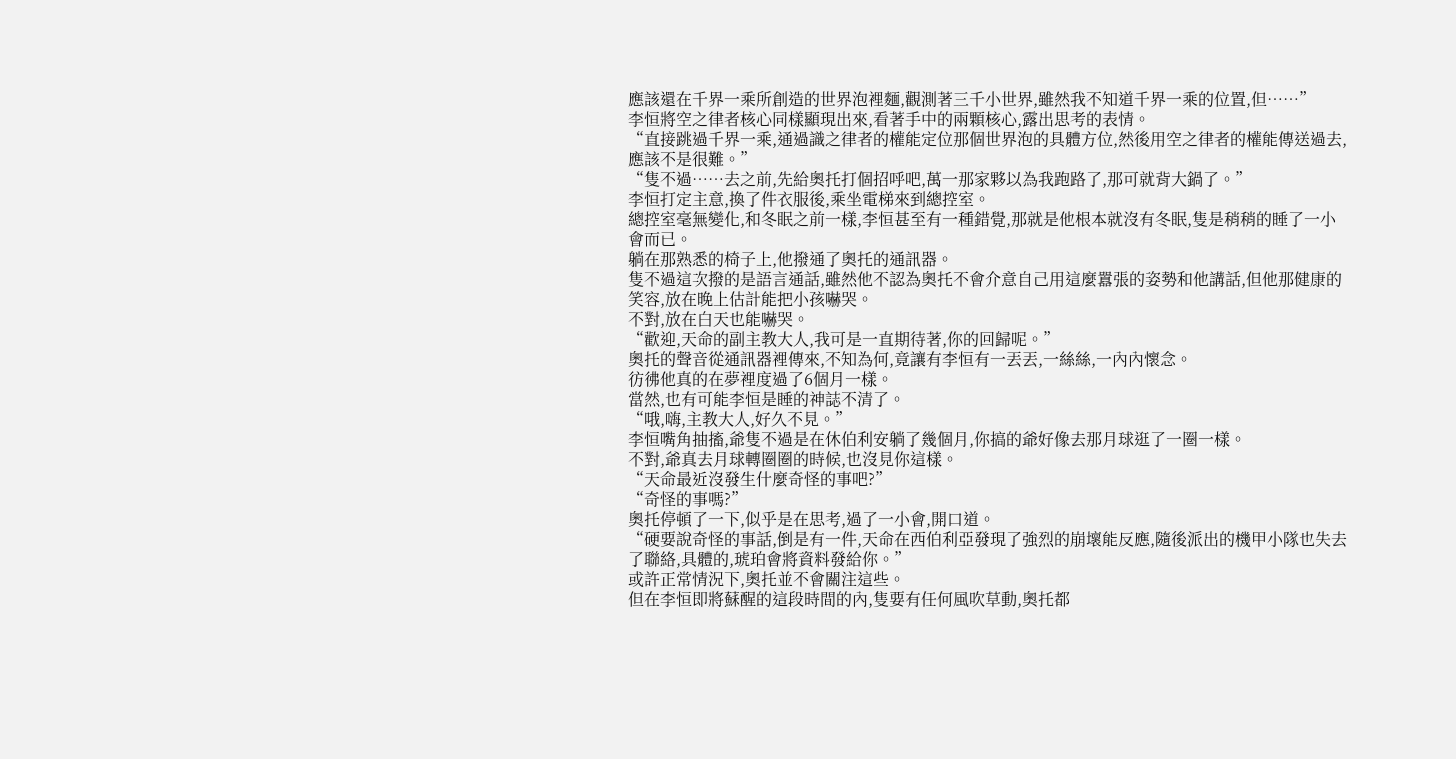應該還在千界一乘所創造的世界泡裡麵,觀測著三千小世界,雖然我不知道千界一乘的位置,但……”
李恒將空之律者核心同樣顯現出來,看著手中的兩顆核心,露出思考的表情。
“直接跳過千界一乘,通過識之律者的權能定位那個世界泡的具體方位,然後用空之律者的權能傳送過去,應該不是很難。”
“隻不過……去之前,先給奧托打個招呼吧,萬一那家夥以為我跑路了,那可就背大鍋了。”
李恒打定主意,換了件衣服後,乘坐電梯來到總控室。
總控室毫無變化,和冬眠之前一樣,李恒甚至有一種錯覺,那就是他根本就沒有冬眠,隻是稍稍的睡了一小會而已。
躺在那熟悉的椅子上,他撥通了奧托的通訊器。
隻不過這次撥的是語言通話,雖然他不認為奧托不會介意自己用這麼囂張的姿勢和他講話,但他那健康的笑容,放在晚上估計能把小孩嚇哭。
不對,放在白天也能嚇哭。
“歡迎,天命的副主教大人,我可是一直期待著,你的回歸呢。”
奧托的聲音從通訊器裡傳來,不知為何,竟讓有李恒有一丟丟,一絲絲,一內內懷念。
彷彿他真的在夢裡度過了6個月一樣。
當然,也有可能李恒是睡的神誌不清了。
“哦,嗨,主教大人,好久不見。”
李恒嘴角抽搐,爺隻不過是在休伯利安躺了幾個月,你搞的爺好像去那月球逛了一圈一樣。
不對,爺真去月球轉圈圈的時候,也沒見你這樣。
“天命最近沒發生什麼奇怪的事吧?”
“奇怪的事嗎?”
奧托停頓了一下,似乎是在思考,過了一小會,開口道。
“硬要說奇怪的事話,倒是有一件,天命在西伯利亞發現了強烈的崩壞能反應,隨後派出的機甲小隊也失去了聯絡,具體的,琥珀會將資料發給你。”
或許正常情況下,奧托並不會關注這些。
但在李恒即將蘇醒的這段時間的內,隻要有任何風吹草動,奧托都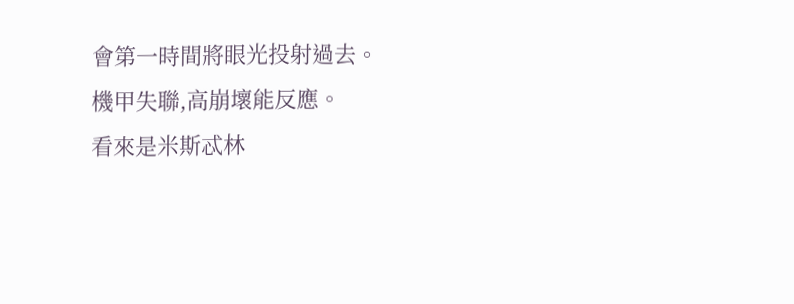會第一時間將眼光投射過去。
機甲失聯,高崩壞能反應。
看來是米斯忒林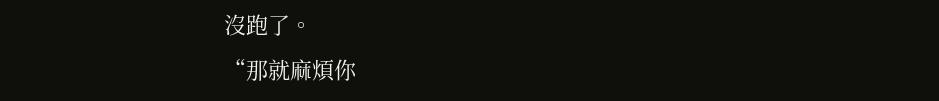沒跑了。
“那就麻煩你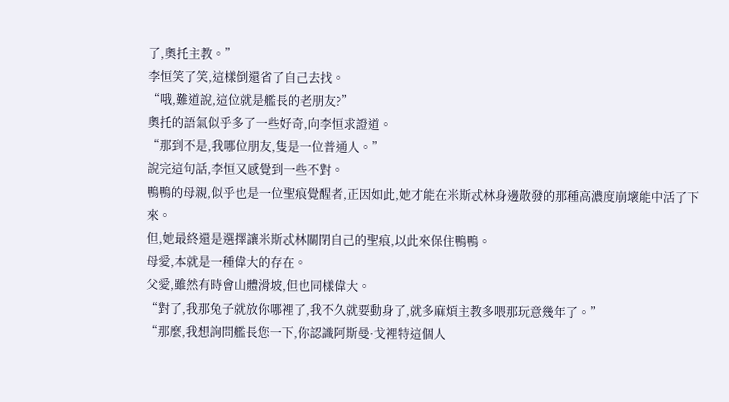了,奧托主教。”
李恒笑了笑,這樣倒還省了自己去找。
“哦,難道說,這位就是艦長的老朋友?”
奧托的語氣似乎多了一些好奇,向李恒求證道。
“那到不是,我哪位朋友,隻是一位普通人。”
說完這句話,李恒又感覺到一些不對。
鴨鴨的母親,似乎也是一位聖痕覺醒者,正因如此,她才能在米斯忒林身邊散發的那種高濃度崩壞能中活了下來。
但,她最終還是選擇讓米斯忒林關閉自己的聖痕,以此來保住鴨鴨。
母愛,本就是一種偉大的存在。
父愛,雖然有時會山體滑坡,但也同樣偉大。
“對了,我那兔子就放你哪裡了,我不久就要動身了,就多麻煩主教多喂那玩意幾年了。”
“那麼,我想詢問艦長您一下,你認識阿斯曼·戈裡特這個人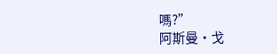嗎?”
阿斯曼·戈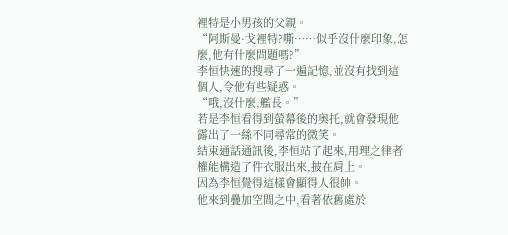裡特是小男孩的父親。
“阿斯曼·戈裡特?嘶……似乎沒什麼印象,怎麼,他有什麼問題嗎?”
李恒快速的搜尋了一遍記憶,並沒有找到這個人,令他有些疑惑。
“哦,沒什麼,艦長。”
若是李恒看得到螢幕後的奧托,就會發現他露出了一絲不同尋常的微笑。
結束通話通訊後,李恒站了起來,用理之律者權能構造了件衣服出來,披在肩上。
因為李恒覺得這樣會顯得人很帥。
他來到疊加空間之中,看著依舊處於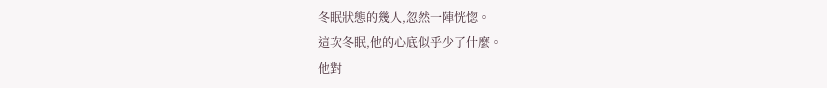冬眠狀態的幾人,忽然一陣恍惚。
這次冬眠,他的心底似乎少了什麼。
他對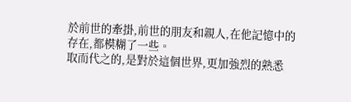於前世的牽掛,前世的朋友和親人,在他記憶中的存在,都模糊了一些。
取而代之的,是對於這個世界,更加強烈的熟悉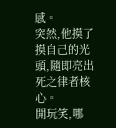感。
突然,他摸了摸自己的光頭,隨即亮出死之律者核心。
開玩笑,哪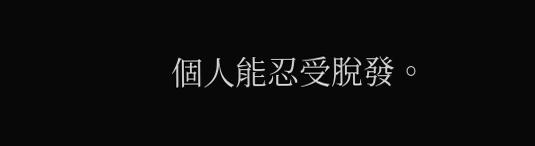個人能忍受脫發。